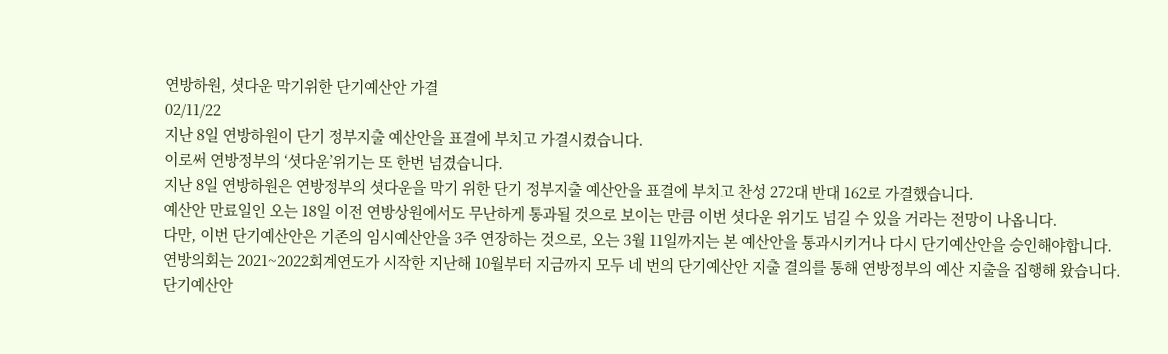연방하원, 셧다운 막기위한 단기예산안 가결
02/11/22
지난 8일 연방하원이 단기 정부지출 예산안을 표결에 부치고 가결시켰습니다.
이로써 연방정부의 ‘셧다운’위기는 또 한번 넘겼습니다.
지난 8일 연방하원은 연방정부의 셧다운을 막기 위한 단기 정부지출 예산안을 표결에 부치고 찬성 272대 반대 162로 가결했습니다.
예산안 만료일인 오는 18일 이전 연방상원에서도 무난하게 통과될 것으로 보이는 만큼 이번 셧다운 위기도 넘길 수 있을 거라는 전망이 나옵니다.
다만, 이번 단기예산안은 기존의 임시예산안을 3주 연장하는 것으로, 오는 3월 11일까지는 본 예산안을 통과시키거나 다시 단기예산안을 승인해야합니다.
연방의회는 2021~2022회계연도가 시작한 지난해 10월부터 지금까지 모두 네 번의 단기예산안 지출 결의를 통해 연방정부의 예산 지출을 집행해 왔습니다.
단기예산안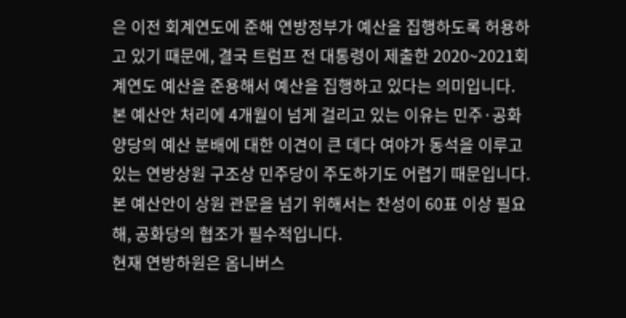은 이전 회계연도에 준해 연방정부가 예산을 집행하도록 허용하고 있기 때문에, 결국 트럼프 전 대통령이 제출한 2020~2021회계연도 예산을 준용해서 예산을 집행하고 있다는 의미입니다.
본 예산안 처리에 4개월이 넘게 걸리고 있는 이유는 민주·공화 양당의 예산 분배에 대한 이견이 큰 데다 여야가 동석을 이루고 있는 연방상원 구조상 민주당이 주도하기도 어렵기 때문입니다.
본 예산안이 상원 관문을 넘기 위해서는 찬성이 60표 이상 필요해, 공화당의 협조가 필수적입니다.
현재 연방하원은 옴니버스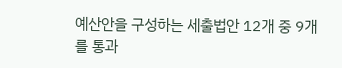예산안을 구성하는 세출법안 12개 중 9개를 통과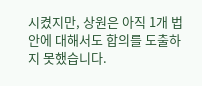시켰지만, 상원은 아직 1개 법안에 대해서도 합의를 도출하지 못했습니다.